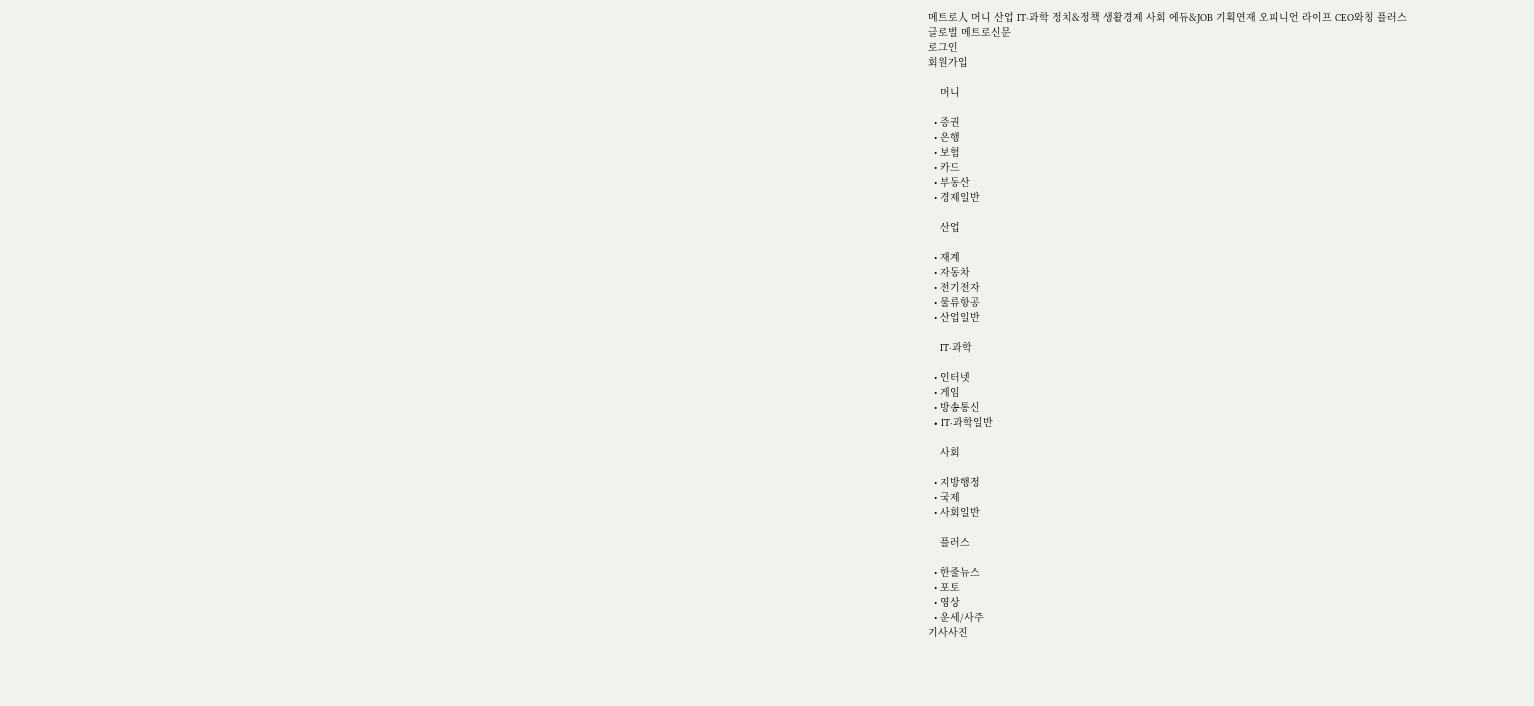메트로人 머니 산업 IT·과학 정치&정책 생활경제 사회 에듀&JOB 기획연재 오피니언 라이프 CEO와칭 플러스
글로벌 메트로신문
로그인
회원가입

    머니

  • 증권
  • 은행
  • 보험
  • 카드
  • 부동산
  • 경제일반

    산업

  • 재계
  • 자동차
  • 전기전자
  • 물류항공
  • 산업일반

    IT·과학

  • 인터넷
  • 게임
  • 방송통신
  • IT·과학일반

    사회

  • 지방행정
  • 국제
  • 사회일반

    플러스

  • 한줄뉴스
  • 포토
  • 영상
  • 운세/사주
기사사진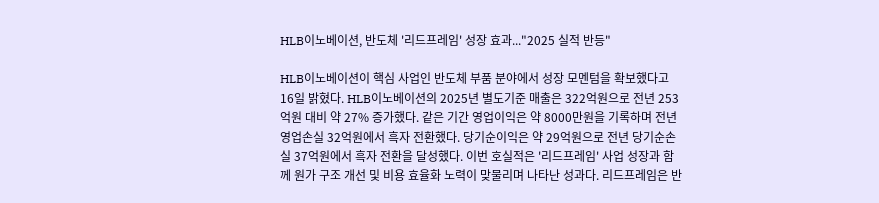HLB이노베이션, 반도체 '리드프레임' 성장 효과..."2025 실적 반등"

HLB이노베이션이 핵심 사업인 반도체 부품 분야에서 성장 모멘텀을 확보했다고 16일 밝혔다. HLB이노베이션의 2025년 별도기준 매출은 322억원으로 전년 253억원 대비 약 27% 증가했다. 같은 기간 영업이익은 약 8000만원을 기록하며 전년 영업손실 32억원에서 흑자 전환했다. 당기순이익은 약 29억원으로 전년 당기순손실 37억원에서 흑자 전환을 달성했다. 이번 호실적은 '리드프레임' 사업 성장과 함께 원가 구조 개선 및 비용 효율화 노력이 맞물리며 나타난 성과다. 리드프레임은 반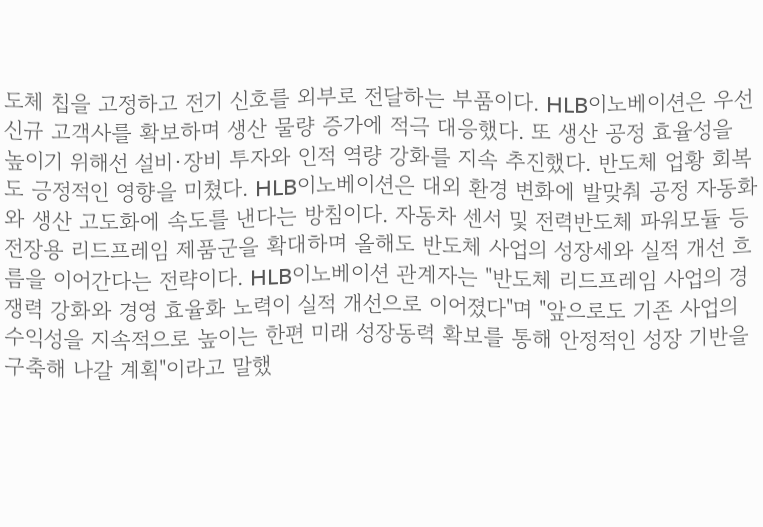도체 칩을 고정하고 전기 신호를 외부로 전달하는 부품이다. HLB이노베이션은 우선 신규 고객사를 확보하며 생산 물량 증가에 적극 대응했다. 또 생산 공정 효율성을 높이기 위해선 설비·장비 투자와 인적 역량 강화를 지속 추진했다. 반도체 업황 회복도 긍정적인 영향을 미쳤다. HLB이노베이션은 대외 환경 변화에 발맞춰 공정 자동화와 생산 고도화에 속도를 낸다는 방침이다. 자동차 센서 및 전력반도체 파워모듈 등 전장용 리드프레임 제품군을 확대하며 올해도 반도체 사업의 성장세와 실적 개선 흐름을 이어간다는 전략이다. HLB이노베이션 관계자는 "반도체 리드프레임 사업의 경쟁력 강화와 경영 효율화 노력이 실적 개선으로 이어졌다"며 "앞으로도 기존 사업의 수익성을 지속적으로 높이는 한편 미래 성장동력 확보를 통해 안정적인 성장 기반을 구축해 나갈 계획"이라고 말했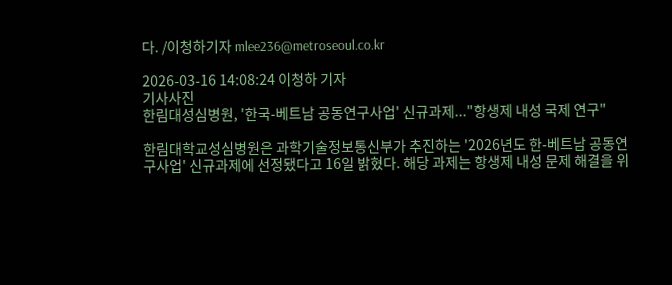다. /이청하기자 mlee236@metroseoul.co.kr

2026-03-16 14:08:24 이청하 기자
기사사진
한림대성심병원, '한국-베트남 공동연구사업' 신규과제..."항생제 내성 국제 연구"

한림대학교성심병원은 과학기술정보통신부가 추진하는 '2026년도 한-베트남 공동연구사업' 신규과제에 선정됐다고 16일 밝혔다. 해당 과제는 항생제 내성 문제 해결을 위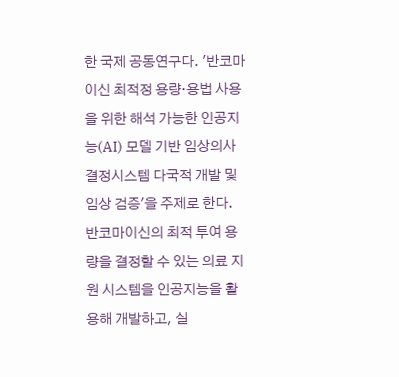한 국제 공동연구다. '반코마이신 최적정 용량·용법 사용을 위한 해석 가능한 인공지능(AI) 모델 기반 임상의사결정시스템 다국적 개발 및 임상 검증'을 주제로 한다. 반코마이신의 최적 투여 용량을 결정할 수 있는 의료 지원 시스템을 인공지능을 활용해 개발하고, 실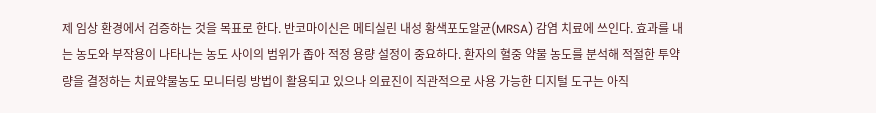제 임상 환경에서 검증하는 것을 목표로 한다. 반코마이신은 메티실린 내성 황색포도알균(MRSA) 감염 치료에 쓰인다. 효과를 내는 농도와 부작용이 나타나는 농도 사이의 범위가 좁아 적정 용량 설정이 중요하다. 환자의 혈중 약물 농도를 분석해 적절한 투약량을 결정하는 치료약물농도 모니터링 방법이 활용되고 있으나 의료진이 직관적으로 사용 가능한 디지털 도구는 아직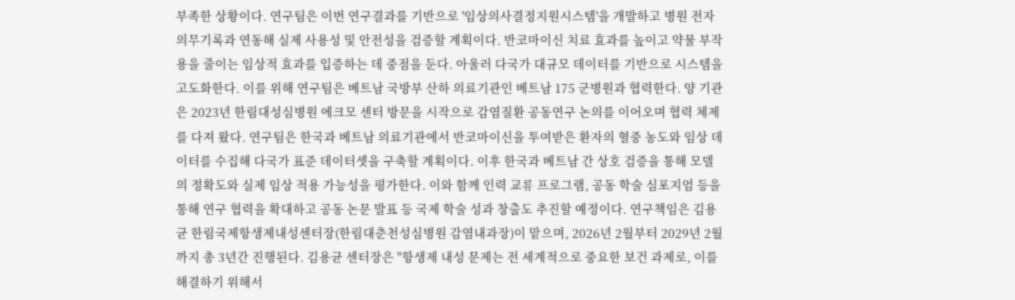부족한 상황이다. 연구팀은 이번 연구결과를 기반으로 '임상의사결정지원시스템'을 개발하고 병원 전자의무기록과 연동해 실제 사용성 및 안전성을 검증할 계획이다. 반코마이신 치료 효과를 높이고 약물 부작용을 줄이는 임상적 효과를 입증하는 데 중점을 둔다. 아울러 다국가 대규모 데이터를 기반으로 시스템을 고도화한다. 이를 위해 연구팀은 베트남 국방부 산하 의료기관인 베트남 175 군병원과 협력한다. 양 기관은 2023년 한림대성심병원 에크모 센터 방문을 시작으로 감염질환 공동연구 논의를 이어오며 협력 체제를 다져 왔다. 연구팀은 한국과 베트남 의료기관에서 반코마이신을 투여받은 환자의 혈중 농도와 임상 데이터를 수집해 다국가 표준 데이터셋을 구축할 계획이다. 이후 한국과 베트남 간 상호 검증을 통해 모델의 정확도와 실제 임상 적용 가능성을 평가한다. 이와 함께 인력 교류 프로그램, 공동 학술 심포지엄 등을 통해 연구 협력을 확대하고 공동 논문 발표 등 국제 학술 성과 창출도 추진할 예정이다. 연구책임은 김용균 한림국제항생제내성센터장(한림대춘천성심병원 감염내과장)이 맡으며, 2026년 2월부터 2029년 2월까지 총 3년간 진행된다. 김용균 센터장은 "항생제 내성 문제는 전 세계적으로 중요한 보건 과제로, 이를 해결하기 위해서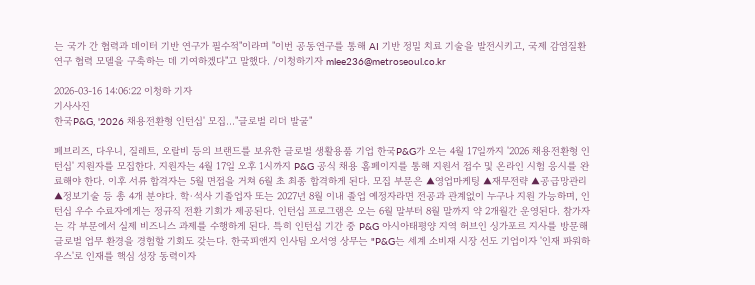는 국가 간 협력과 데이터 기반 연구가 필수적"이라며 "이번 공동연구를 통해 AI 기반 정밀 치료 기술을 발전시키고, 국제 감염질환 연구 협력 모델을 구축하는 데 기여하겠다"고 말했다. /이청하기자 mlee236@metroseoul.co.kr

2026-03-16 14:06:22 이청하 기자
기사사진
한국P&G, '2026 채용전환형 인턴십' 모집..."글로벌 리더 발굴"

페브리즈, 다우니, 질레트, 오랄비 등의 브랜드를 보유한 글로벌 생활용품 기업 한국P&G가 오는 4월 17일까지 '2026 채용전환형 인턴십' 지원자를 모집한다. 지원자는 4월 17일 오후 1시까지 P&G 공식 채용 홈페이지를 통해 지원서 접수 및 온라인 시험 응시를 완료해야 한다. 이후 서류 합격자는 5월 면접을 거쳐 6월 초 최종 합격하게 된다. 모집 부문은 ▲영업마케팅 ▲재무전략 ▲공급망관리 ▲정보기술 등 총 4개 분야다. 학·석사 기졸업자 또는 2027년 8월 이내 졸업 예정자라면 전공과 관계없이 누구나 지원 가능하며, 인턴십 우수 수료자에게는 정규직 전환 기회가 제공된다. 인턴십 프로그램은 오는 6월 말부터 8월 말까지 약 2개월간 운영된다. 참가자는 각 부문에서 실제 비즈니스 과제를 수행하게 된다. 특히 인턴십 기간 중 P&G 아시아태평양 지역 허브인 싱가포르 지사를 방문해 글로벌 업무 환경을 경험할 기회도 갖는다. 한국피앤지 인사팀 오서영 상무는 "P&G는 세계 소비재 시장 선도 기업이자 '인재 파워하우스'로 인재를 핵심 성장 동력이자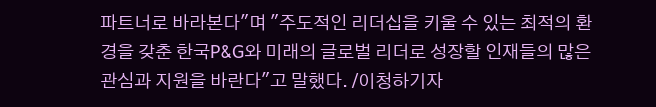파트너로 바라본다"며 "주도적인 리더십을 키울 수 있는 최적의 환경을 갖춘 한국P&G와 미래의 글로벌 리더로 성장할 인재들의 많은 관심과 지원을 바란다"고 말했다. /이청하기자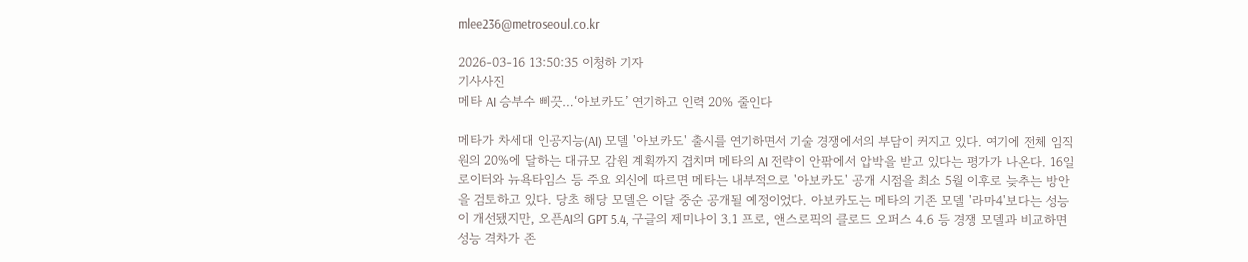mlee236@metroseoul.co.kr

2026-03-16 13:50:35 이청하 기자
기사사진
메타 AI 승부수 삐끗…‘아보카도’ 연기하고 인력 20% 줄인다

메타가 차세대 인공지능(AI) 모델 '아보카도' 출시를 연기하면서 기술 경쟁에서의 부담이 커지고 있다. 여기에 전체 임직원의 20%에 달하는 대규모 감원 계획까지 겹치며 메타의 AI 전략이 안팎에서 압박을 받고 있다는 평가가 나온다. 16일 로이터와 뉴욕타임스 등 주요 외신에 따르면 메타는 내부적으로 '아보카도' 공개 시점을 최소 5월 이후로 늦추는 방안을 검토하고 있다. 당초 해당 모델은 이달 중순 공개될 예정이었다. 아보카도는 메타의 기존 모델 '라마4'보다는 성능이 개선됐지만, 오픈AI의 GPT 5.4, 구글의 제미나이 3.1 프로, 앤스로픽의 클로드 오퍼스 4.6 등 경쟁 모델과 비교하면 성능 격차가 존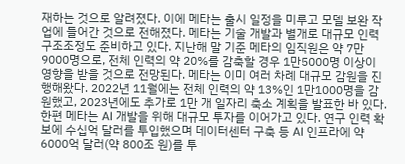재하는 것으로 알려졌다. 이에 메타는 출시 일정을 미루고 모델 보완 작업에 들어간 것으로 전해졌다. 메타는 기술 개발과 별개로 대규모 인력 구조조정도 준비하고 있다. 지난해 말 기준 메타의 임직원은 약 7만9000명으로, 전체 인력의 약 20%를 감축할 경우 1만5000명 이상이 영향을 받을 것으로 전망된다. 메타는 이미 여러 차례 대규모 감원을 진행해왔다. 2022년 11월에는 전체 인력의 약 13%인 1만1000명을 감원했고, 2023년에도 추가로 1만 개 일자리 축소 계획을 발표한 바 있다. 한편 메타는 AI 개발을 위해 대규모 투자를 이어가고 있다. 연구 인력 확보에 수십억 달러를 투입했으며 데이터센터 구축 등 AI 인프라에 약 6000억 달러(약 800조 원)를 투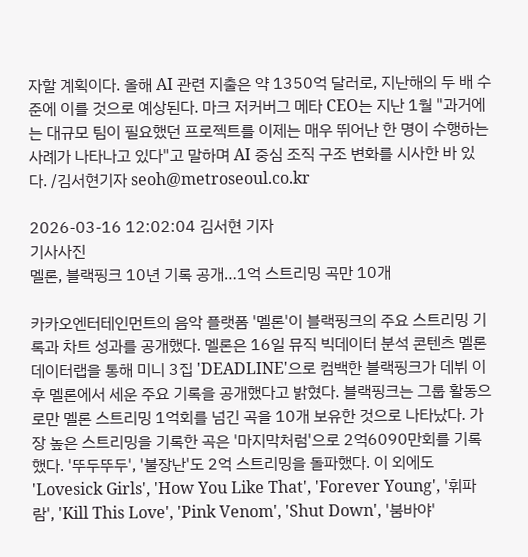자할 계획이다. 올해 AI 관련 지출은 약 1350억 달러로, 지난해의 두 배 수준에 이를 것으로 예상된다. 마크 저커버그 메타 CEO는 지난 1월 "과거에는 대규모 팀이 필요했던 프로젝트를 이제는 매우 뛰어난 한 명이 수행하는 사례가 나타나고 있다"고 말하며 AI 중심 조직 구조 변화를 시사한 바 있다. /김서현기자 seoh@metroseoul.co.kr

2026-03-16 12:02:04 김서현 기자
기사사진
멜론, 블랙핑크 10년 기록 공개…1억 스트리밍 곡만 10개

카카오엔터테인먼트의 음악 플랫폼 '멜론'이 블랙핑크의 주요 스트리밍 기록과 차트 성과를 공개했다. 멜론은 16일 뮤직 빅데이터 분석 콘텐츠 멜론 데이터랩을 통해 미니 3집 'DEADLINE'으로 컴백한 블랙핑크가 데뷔 이후 멜론에서 세운 주요 기록을 공개했다고 밝혔다. 블랙핑크는 그룹 활동으로만 멜론 스트리밍 1억회를 넘긴 곡을 10개 보유한 것으로 나타났다. 가장 높은 스트리밍을 기록한 곡은 '마지막처럼'으로 2억6090만회를 기록했다. '뚜두뚜두', '불장난'도 2억 스트리밍을 돌파했다. 이 외에도 'Lovesick Girls', 'How You Like That', 'Forever Young', '휘파람', 'Kill This Love', 'Pink Venom', 'Shut Down', '붐바야'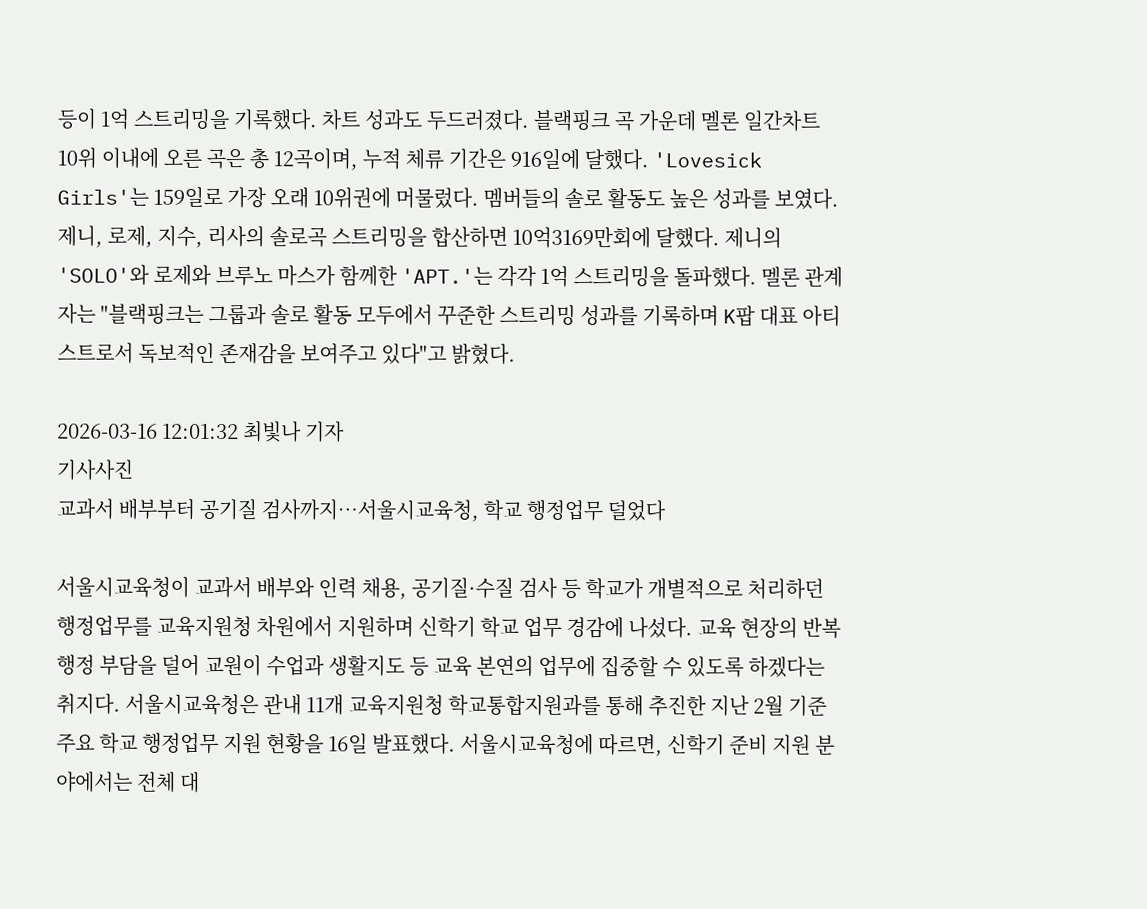등이 1억 스트리밍을 기록했다. 차트 성과도 두드러졌다. 블랙핑크 곡 가운데 멜론 일간차트 10위 이내에 오른 곡은 총 12곡이며, 누적 체류 기간은 916일에 달했다. 'Lovesick Girls'는 159일로 가장 오래 10위권에 머물렀다. 멤버들의 솔로 활동도 높은 성과를 보였다. 제니, 로제, 지수, 리사의 솔로곡 스트리밍을 합산하면 10억3169만회에 달했다. 제니의 'SOLO'와 로제와 브루노 마스가 함께한 'APT.'는 각각 1억 스트리밍을 돌파했다. 멜론 관계자는 "블랙핑크는 그룹과 솔로 활동 모두에서 꾸준한 스트리밍 성과를 기록하며 K팝 대표 아티스트로서 독보적인 존재감을 보여주고 있다"고 밝혔다.

2026-03-16 12:01:32 최빛나 기자
기사사진
교과서 배부부터 공기질 검사까지…서울시교육청, 학교 행정업무 덜었다

서울시교육청이 교과서 배부와 인력 채용, 공기질·수질 검사 등 학교가 개별적으로 처리하던 행정업무를 교육지원청 차원에서 지원하며 신학기 학교 업무 경감에 나섰다. 교육 현장의 반복 행정 부담을 덜어 교원이 수업과 생활지도 등 교육 본연의 업무에 집중할 수 있도록 하겠다는 취지다. 서울시교육청은 관내 11개 교육지원청 학교통합지원과를 통해 추진한 지난 2월 기준 주요 학교 행정업무 지원 현황을 16일 발표했다. 서울시교육청에 따르면, 신학기 준비 지원 분야에서는 전체 대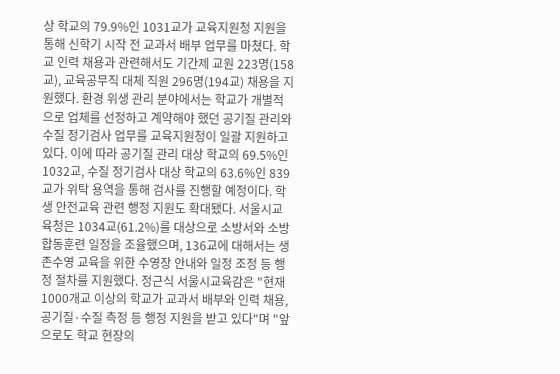상 학교의 79.9%인 1031교가 교육지원청 지원을 통해 신학기 시작 전 교과서 배부 업무를 마쳤다. 학교 인력 채용과 관련해서도 기간제 교원 223명(158교), 교육공무직 대체 직원 296명(194교) 채용을 지원했다. 환경 위생 관리 분야에서는 학교가 개별적으로 업체를 선정하고 계약해야 했던 공기질 관리와 수질 정기검사 업무를 교육지원청이 일괄 지원하고 있다. 이에 따라 공기질 관리 대상 학교의 69.5%인 1032교, 수질 정기검사 대상 학교의 63.6%인 839교가 위탁 용역을 통해 검사를 진행할 예정이다. 학생 안전교육 관련 행정 지원도 확대됐다. 서울시교육청은 1034교(61.2%)를 대상으로 소방서와 소방합동훈련 일정을 조율했으며, 136교에 대해서는 생존수영 교육을 위한 수영장 안내와 일정 조정 등 행정 절차를 지원했다. 정근식 서울시교육감은 "현재 1000개교 이상의 학교가 교과서 배부와 인력 채용, 공기질·수질 측정 등 행정 지원을 받고 있다"며 "앞으로도 학교 현장의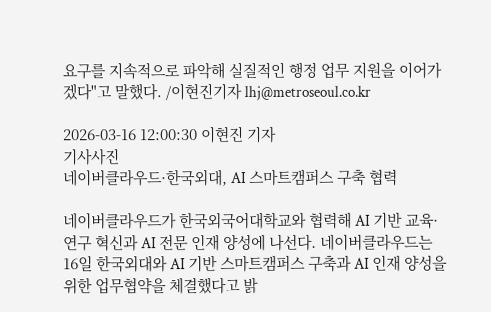요구를 지속적으로 파악해 실질적인 행정 업무 지원을 이어가겠다"고 말했다. /이현진기자 lhj@metroseoul.co.kr

2026-03-16 12:00:30 이현진 기자
기사사진
네이버클라우드·한국외대, AI 스마트캠퍼스 구축 협력

네이버클라우드가 한국외국어대학교와 협력해 AI 기반 교육·연구 혁신과 AI 전문 인재 양성에 나선다. 네이버클라우드는 16일 한국외대와 AI 기반 스마트캠퍼스 구축과 AI 인재 양성을 위한 업무협약을 체결했다고 밝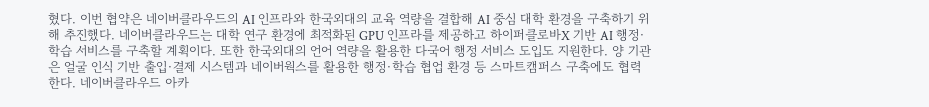혔다. 이번 협약은 네이버클라우드의 AI 인프라와 한국외대의 교육 역량을 결합해 AI 중심 대학 환경을 구축하기 위해 추진했다. 네이버클라우드는 대학 연구 환경에 최적화된 GPU 인프라를 제공하고 하이퍼클로바X 기반 AI 행정·학습 서비스를 구축할 계획이다. 또한 한국외대의 언어 역량을 활용한 다국어 행정 서비스 도입도 지원한다. 양 기관은 얼굴 인식 기반 출입·결제 시스템과 네이버웍스를 활용한 행정·학습 협업 환경 등 스마트캠퍼스 구축에도 협력한다. 네이버클라우드 아카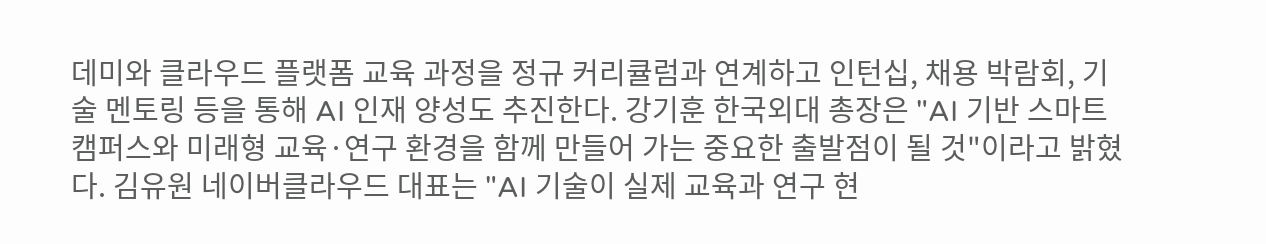데미와 클라우드 플랫폼 교육 과정을 정규 커리큘럼과 연계하고 인턴십, 채용 박람회, 기술 멘토링 등을 통해 AI 인재 양성도 추진한다. 강기훈 한국외대 총장은 "AI 기반 스마트캠퍼스와 미래형 교육·연구 환경을 함께 만들어 가는 중요한 출발점이 될 것"이라고 밝혔다. 김유원 네이버클라우드 대표는 "AI 기술이 실제 교육과 연구 현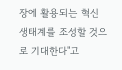장에 활용되는 혁신 생태계를 조성할 것으로 기대한다"고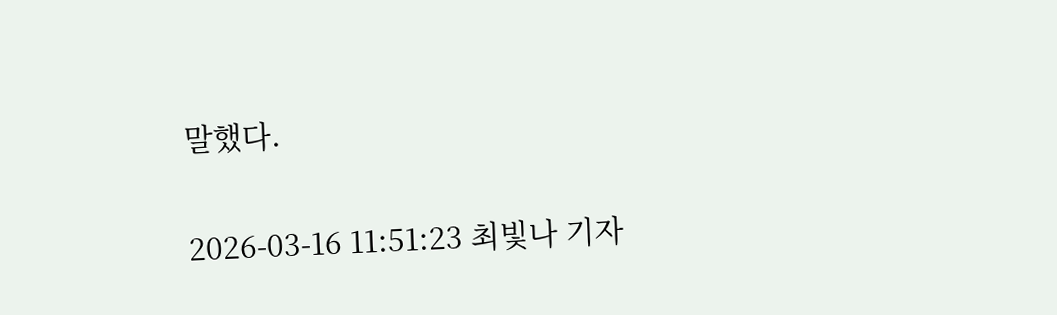말했다.

2026-03-16 11:51:23 최빛나 기자